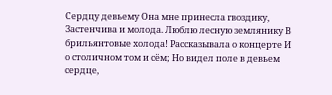Сердцу девьему Она мне принесла гвоздику, Застенчива и молода. Люблю лесную землянику В брильянтовые холода! Рассказывала о концерте И о столичном том и сём; Но видел поле в девьем сердце,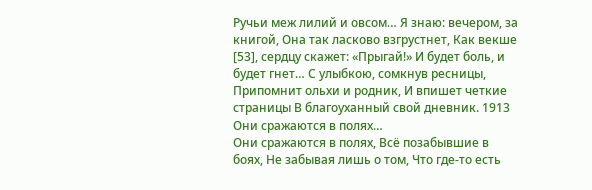Ручьи меж лилий и овсом… Я знаю: вечером, за книгой, Она так ласково взгрустнет, Как векше [53], сердцу скажет: «Прыгай!» И будет боль, и будет гнет… С улыбкою, сомкнув ресницы, Припомнит ольхи и родник, И впишет четкие страницы В благоуханный свой дневник. 1913 Они сражаются в полях…
Они сражаются в полях, Всё позабывшие в боях, Не забывая лишь о том, Что где-то есть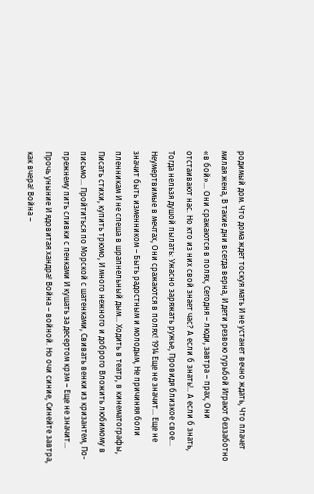родимый дом. Что дома ждет тоскуя мать И не устанет вечно ждать, Что плачет милая жена, В такие дни всегда верна, И дети резвою гурьбой Играют беззаботно «в бой»… Они сражаются в полях, Сегодня – люди, завтра – прах, Они отстаивают нас. Но кто из них свой знает час? А если б знать!.. А если б знать, Тогда нельзя душой пылать: Ужасно заряжать ружье, Провидя близкое свое… Неумертвимые в мечтах, Они сражаются в полях! 1914 Еще не значит… Еще не значит быть изменником – Быть радостным и молодым, Не причиняя боли пленникам И не спеша в шрапнельный дым… Ходить в театр, в кинематографы, Писать стихи, купить трюмо, И много нежного и доброго Вложить любимому в письмо… Пройтиться по Морской с шатенками, Свивать венки из кризантем, По-прежнему пить сливки с пенками И кушать за десертом крэм – Еще не значит… Прочь уныние И ядовитая хандра! Война – войной. Но очи синие, Синейте завтра, как вчера! Война –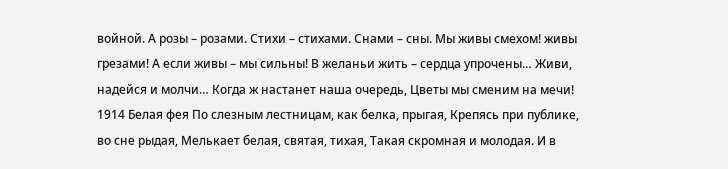войной. А розы – розами. Стихи – стихами. Снами – сны. Мы живы смехом! живы грезами! А если живы – мы сильны! В желаньи жить – сердца упрочены… Живи, надейся и молчи… Когда ж настанет наша очередь, Цветы мы сменим на мечи! 1914 Белая фея По слезным лестницам, как белка, прыгая, Крепясь при публике, во сне рыдая, Мелькает белая, святая, тихая, Такая скромная и молодая. И в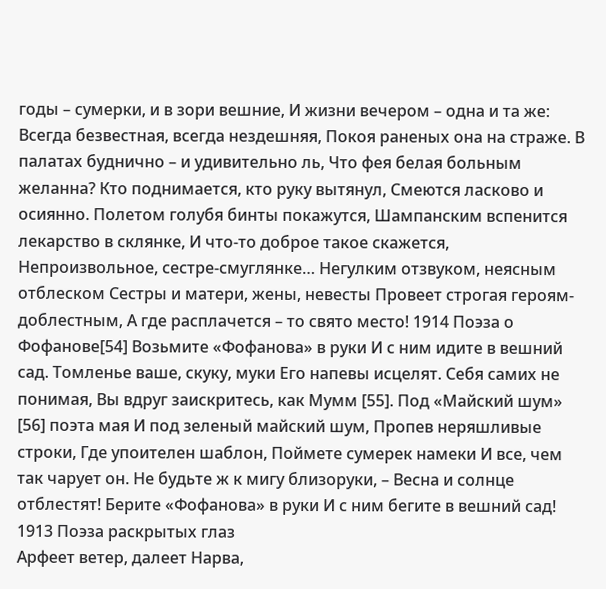годы – сумерки, и в зори вешние, И жизни вечером – одна и та же: Всегда безвестная, всегда нездешняя, Покоя раненых она на страже. В палатах буднично – и удивительно ль, Что фея белая больным желанна? Кто поднимается, кто руку вытянул, Смеются ласково и осиянно. Полетом голубя бинты покажутся, Шампанским вспенится лекарство в склянке, И что-то доброе такое скажется, Непроизвольное, сестре-смуглянке… Негулким отзвуком, неясным отблеском Сестры и матери, жены, невесты Провеет строгая героям-доблестным, А где расплачется – то свято место! 1914 Поэза о Фофанове[54] Возьмите «Фофанова» в руки И с ним идите в вешний сад. Томленье ваше, скуку, муки Его напевы исцелят. Себя самих не понимая, Вы вдруг заискритесь, как Мумм [55]. Под «Майский шум» [56] поэта мая И под зеленый майский шум, Пропев неряшливые строки, Где упоителен шаблон, Поймете сумерек намеки И все, чем так чарует он. Не будьте ж к мигу близоруки, – Весна и солнце отблестят! Берите «Фофанова» в руки И с ним бегите в вешний сад! 1913 Поэза раскрытых глаз
Арфеет ветер, далеет Нарва,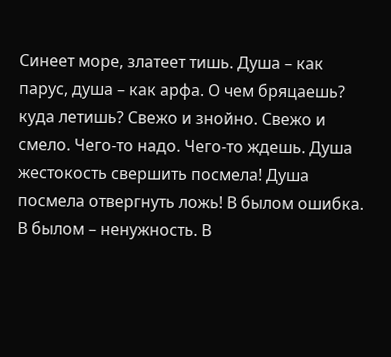Синеет море, златеет тишь. Душа – как парус, душа – как арфа. О чем бряцаешь? куда летишь? Свежо и знойно. Свежо и смело. Чего-то надо. Чего-то ждешь. Душа жестокость свершить посмела! Душа посмела отвергнуть ложь! В былом ошибка. В былом – ненужность. В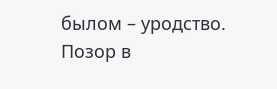былом – уродство. Позор в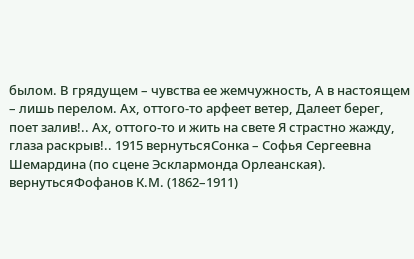былом. В грядущем – чувства ее жемчужность, А в настоящем – лишь перелом. Ах, оттого-то арфеет ветер, Далеет берег, поет залив!.. Ах, оттого-то и жить на свете Я страстно жажду, глаза раскрыв!.. 1915 вернутьсяСонка – Софья Сергеевна Шемардина (по сцене Эсклармонда Орлеанская). вернутьсяФофанов К.М. (1862–1911)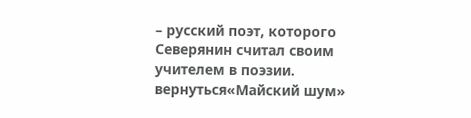– русский поэт, которого Северянин считал своим учителем в поэзии. вернуться«Майский шум»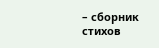– сборник стихов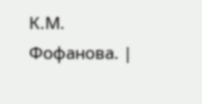К.М. Фофанова. |